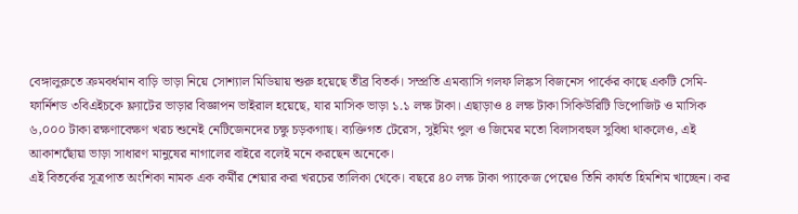বেঙ্গালুরুতে ক্রমবর্ধমান বাড়ি ভাড়া নিয়ে সোশ্যাল মিডিয়ায় শুরু হয়েছে তীব্র বিতর্ক। সম্প্রতি এমব্যাসি গলফ লিঙ্কস বিজনেস পার্কের কাছে একটি সেমি-ফার্নিশড ৩বিএইচকে ফ্ল্যাটের ভাড়ার বিজ্ঞাপন ভাইরাল হয়েছে, যার মাসিক ভাড়া ১.১ লক্ষ টাকা। এছাড়াও ৪ লক্ষ টাকা সিকিউরিটি ডিপোজিট ও মাসিক ৬,০০০ টাকা রক্ষণাবেক্ষণ খরচ শুনেই নেটিজেনদের চক্ষু চড়কগাছ। ব্যক্তিগত টেরেস, সুইমিং পুল ও জিমের মতো বিলাসবহুল সুবিধা থাকলেও, এই আকাশছোঁয়া ভাড়া সাধারণ মানুষের নাগালের বাইরে বলেই মনে করছেন অনেকে।
এই বিতর্কের সূত্রপাত অংশিকা নামক এক কর্মীর শেয়ার করা খরচের তালিকা থেকে। বছরে ৪০ লক্ষ টাকা প্যাকেজ পেয়েও তিনি কার্যত হিমশিম খাচ্ছেন। কর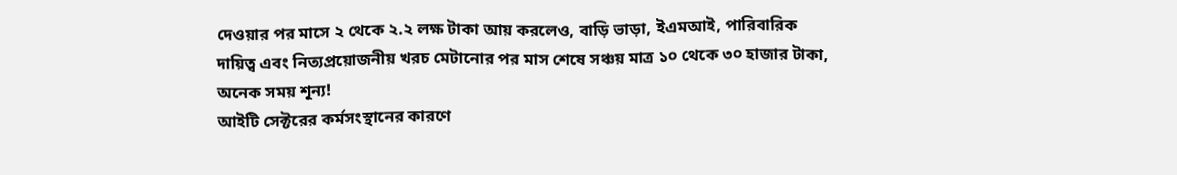দেওয়ার পর মাসে ২ থেকে ২.২ লক্ষ টাকা আয় করলেও, বাড়ি ভাড়া, ইএমআই, পারিবারিক দায়িত্ব এবং নিত্যপ্রয়োজনীয় খরচ মেটানোর পর মাস শেষে সঞ্চয় মাত্র ১০ থেকে ৩০ হাজার টাকা, অনেক সময় শূন্য!
আইটি সেক্টরের কর্মসংস্থানের কারণে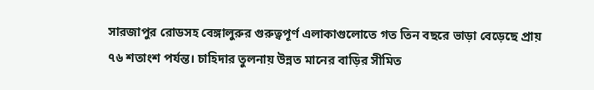সারজাপুর রোডসহ বেঙ্গালুরুর গুরুত্বপূর্ণ এলাকাগুলোতে গত তিন বছরে ভাড়া বেড়েছে প্রায় ৭৬ শতাংশ পর্যন্ত। চাহিদার তুলনায় উন্নত মানের বাড়ির সীমিত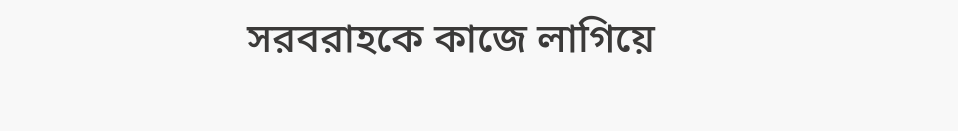সরবরাহকে কাজে লাগিয়ে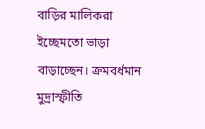বাড়ির মালিকরা ইচ্ছেমতো ভাড়া বাড়াচ্ছেন। ক্রমবর্ধমান মুদ্রাস্ফীতি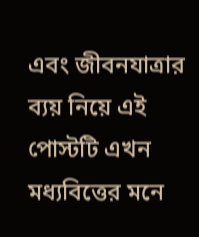এবং জীবনযাত্রার ব্যয় নিয়ে এই পোস্টটি এখন মধ্যবিত্তের মনে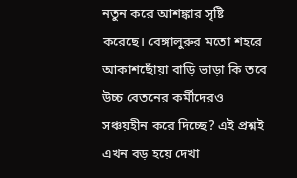নতুন করে আশঙ্কার সৃষ্টি করেছে। বেঙ্গালুরুর মতো শহরে আকাশছোঁয়া বাড়ি ভাড়া কি তবে উচ্চ বেতনের কর্মীদেরও সঞ্চয়হীন করে দিচ্ছে? এই প্রশ্নই এখন বড় হয়ে দেখা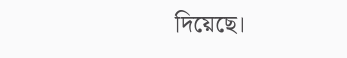দিয়েছে।